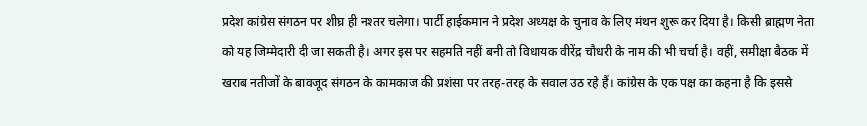प्रदेश कांग्रेस संगठन पर शीघ्र ही नश्तर चलेगा। पार्टी हाईकमान ने प्रदेश अध्यक्ष के चुनाव के लिए मंथन शुरू कर दिया है। किसी ब्राह्मण नेता को यह जिम्मेदारी दी जा सकती है। अगर इस पर सहमति नहीं बनी तो विधायक वीरेंद्र चौधरी के नाम की भी चर्चा है। वहीं, समीक्षा बैठक में खराब नतीजों के बावजूद संगठन के कामकाज की प्रशंसा पर तरह-तरह के सवाल उठ रहे हैं। कांग्रेस के एक पक्ष का कहना है कि इससे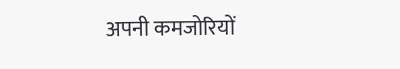अपनी कमजोरियों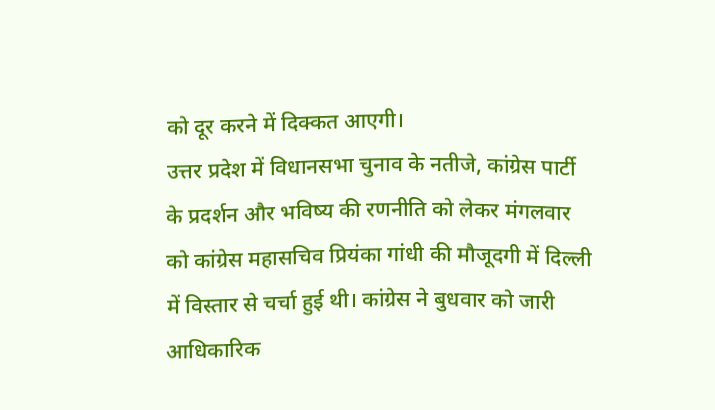को दूर करने में दिक्कत आएगी।
उत्तर प्रदेश में विधानसभा चुनाव के नतीजे, कांग्रेस पार्टी के प्रदर्शन और भविष्य की रणनीति को लेकर मंगलवार को कांग्रेस महासचिव प्रियंका गांधी की मौजूदगी में दिल्ली में विस्तार से चर्चा हुई थी। कांग्रेस ने बुधवार को जारी आधिकारिक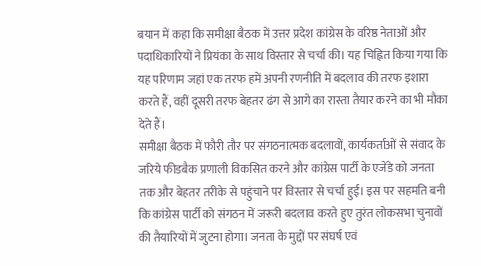बयान में कहा कि समीक्षा बैठक में उत्तर प्रदेश कांग्रेस के वरिष्ठ नेताओं और पदाधिकारियों ने प्रियंका के साथ विस्तार से चर्चा की। यह चिह्नित किया गया कि यह परिणाम जहां एक तरफ हमें अपनी रणनीति में बदलाव की तरफ इशारा करते हैं, वहीं दूसरी तरफ बेहतर ढंग से आगे का रास्ता तैयार करने का भी मौका देते हैं।
समीक्षा बैठक में फौरी तौर पर संगठनात्मक बदलावों, कार्यकर्ताओं से संवाद के जरिये फीडबैक प्रणाली विकसित करने और कांग्रेस पार्टी के एजेंडे को जनता तक और बेहतर तरीके से पहुंचाने पर विस्तार से चर्चा हुई। इस पर सहमति बनी कि कांग्रेस पार्टी को संगठन में जरूरी बदलाव करते हुए तुरंत लोकसभा चुनावों की तैयारियों में जुटना होगा। जनता के मुद्दों पर संघर्ष एवं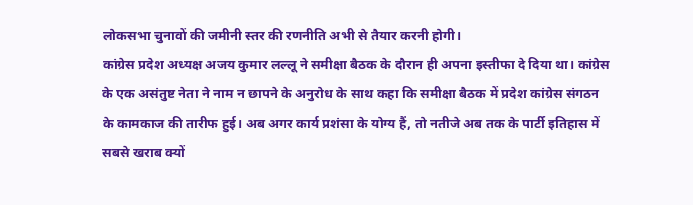लोकसभा चुनावों की जमीनी स्तर की रणनीति अभी से तैयार करनी होगी।
कांग्रेस प्रदेश अध्यक्ष अजय कुमार लल्लू ने समीक्षा बैठक के दौरान ही अपना इस्तीफा दे दिया था। कांग्रेस के एक असंतुष्ट नेता ने नाम न छापने के अनुरोध के साथ कहा कि समीक्षा बैठक में प्रदेश कांग्रेस संगठन के कामकाज की तारीफ हुई। अब अगर कार्य प्रशंसा के योग्य हैं, तो नतीजे अब तक के पार्टी इतिहास में सबसे खराब क्यों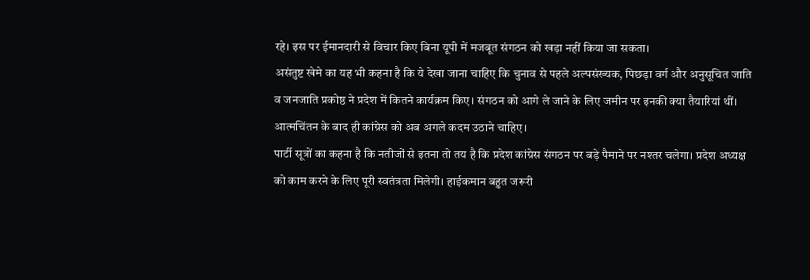रहे। इस पर ईमानदारी से विचार किए बिना यूपी में मजबूत संगठन को खड़ा नहीं किया जा सकता।
असंतुष्ट खेमे का यह भी कहना है कि ये देखा जाना चाहिए कि चुनाव से पहले अल्पसंख्यक, पिछड़ा वर्ग और अनुसूचित जाति व जनजाति प्रकोष्ठ ने प्रदेश में कितने कार्यक्रम किए। संगठन को आगे ले जाने के लिए जमीन पर इनकी क्या तैयारियां थीं। आत्मचिंतन के बाद ही कांग्रेस को अब अगले कदम उठाने चाहिए।
पार्टी सूत्रों का कहना है कि नतीजों से इतना तो तय है कि प्रदेश कांग्रेस संगठन पर बड़े पैमाने पर नश्तर चलेगा। प्रदेश अध्यक्ष को काम करने के लिए पूरी स्वतंत्रता मिलेगी। हाईकमान बहुत जरूरी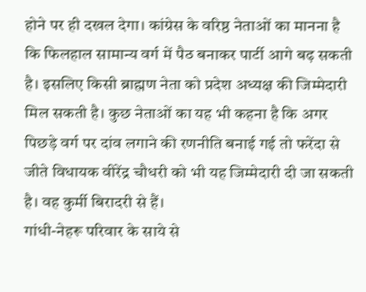होने पर ही दखल देगा। कांग्रेस के वरिष्ठ नेताओं का मानना है कि फिलहाल सामान्य वर्ग में पैठ बनाकर पार्टी आगे बढ़ सकती है। इसलिए किसी ब्राह्मण नेता को प्रदेश अध्यक्ष की जिम्मेदारी मिल सकती है। कुछ नेताओं का यह भी कहना है कि अगर पिछड़े वर्ग पर दांव लगाने की रणनीति बनाई गई तो फरेंदा से जीते विधायक वीरेंद्र चौधरी को भी यह जिम्मेदारी दी जा सकती है। वह कुर्मी बिरादरी से हैं।
गांधी-नेहरू परिवार के साये से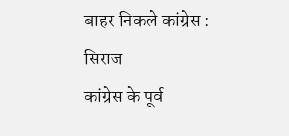बाहर निकले कांग्रेस : सिराज
कांग्रेस के पूर्व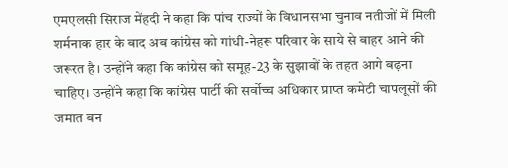एमएलसी सिराज मेंहदी ने कहा कि पांच राज्यों के विधानसभा चुनाव नतीजों में मिली शर्मनाक हार के बाद अब कांग्रेस को गांधी-नेहरू परिवार के साये से बाहर आने की जरूरत है। उन्होंने कहा कि कांग्रेस को समूह-23 के सुझावों के तहत आगे बढ़ना चाहिए। उन्होंने कहा कि कांग्रेस पार्टी की सर्वोच्च अधिकार प्राप्त कमेटी चापलूसों की जमात बन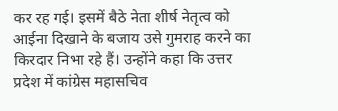कर रह गई। इसमें बैठे नेता शीर्ष नेतृत्व को आईना दिखाने के बजाय उसे गुमराह करने का किरदार निभा रहे हैं। उन्होंने कहा कि उत्तर प्रदेश में कांग्रेस महासचिव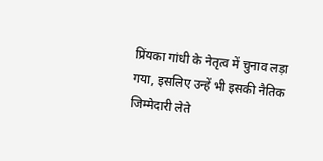प्रिंयका गांधी के नेतृत्व में चुनाव लड़ा गया, इसलिए उन्हें भी इसकी नैतिक जिम्मेदारी लेते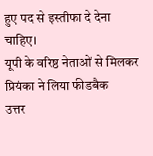हुए पद से इस्तीफा दे देना चाहिए।
यूपी के वरिष्ठ नेताओं से मिलकर प्रियंका ने लिया फीडबैक
उत्तर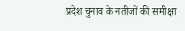प्रदेश चुनाव के नतीजों की समीक्षा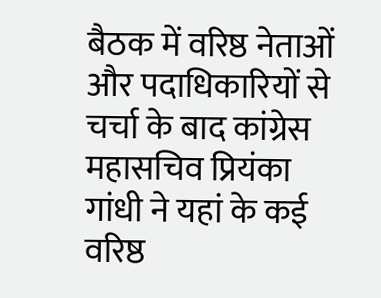बैठक में वरिष्ठ नेताओं और पदाधिकारियों से चर्चा के बाद कांग्रेस महासचिव प्रियंका गांधी ने यहां के कई वरिष्ठ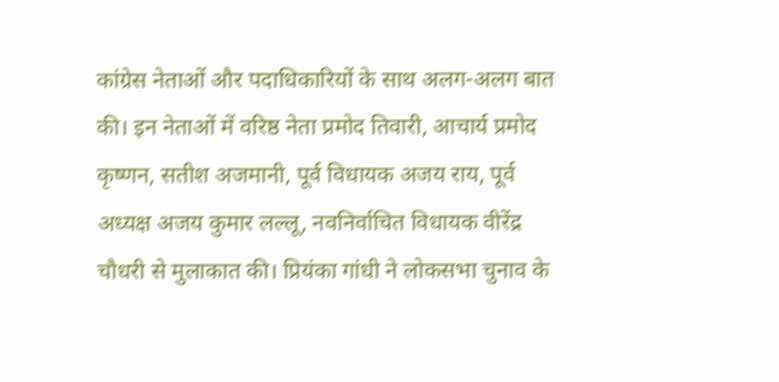कांग्रेस नेताओं और पदाधिकारियों के साथ अलग-अलग बात की। इन नेताओं में वरिष्ठ नेता प्रमोद तिवारी, आचार्य प्रमोद कृष्णन, सतीश अजमानी, पूर्व विधायक अजय राय, पूर्व अध्यक्ष अजय कुमार लल्लू, नवनिर्वाचित विधायक वीरेंद्र चौधरी से मुलाकात की। प्रियंका गांधी ने लोकसभा चुनाव के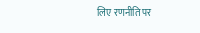लिए रणनीति पर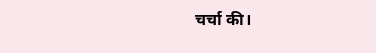चर्चा की।